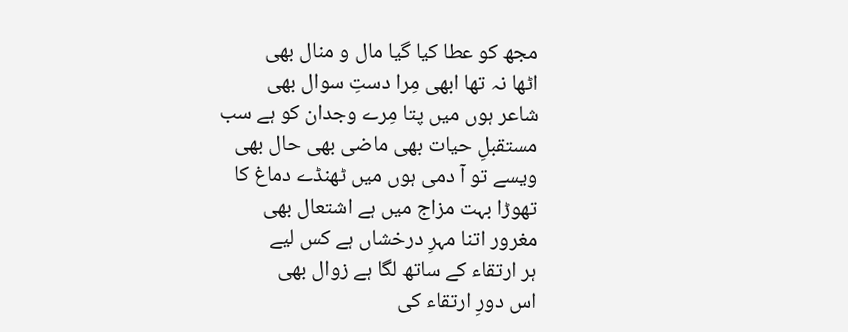مجھ کو عطا کیا گیا مال و منال بھی
اٹھا نہ تھا ابھی مِرا دستِ سوال بھی
شاعر ہوں میں پتا مِرے وجدان کو ہے سب
مستقبلِ حیات بھی ماضی بھی حال بھی
ویسے تو آ دمی ہوں میں ٹھنڈے دماغ کا
تھوڑا بہت مزاج میں ہے اشتعال بھی
مغرور اتنا مہرِ درخشاں ہے کس لیے
ہر ارتقاء کے ساتھ لگا ہے زوال بھی
اس دورِ ارتقاء کی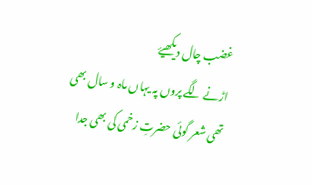غضب چال دیکھیۓ
اڑنے لگے پروں پہ یہاں ماہ و سال بھی
تھی شعر گوئی حضرتِ زخمی کی بھی جدا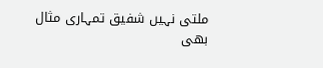ملتی نہیں شفیق تمہاری مثال بھی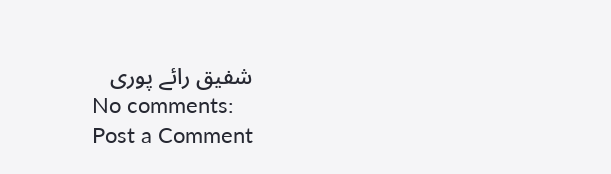شفیق رائے پوری
No comments:
Post a Comment